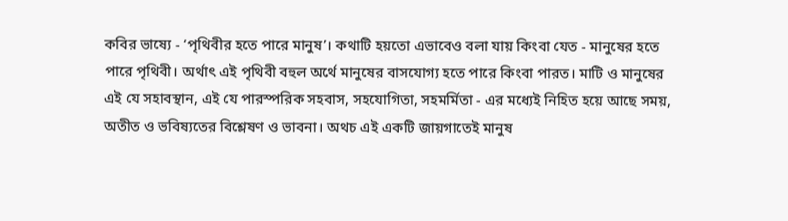কবির ভাষ্যে - ‘পৃথিবীর হতে পারে মানুষ’। কথাটি হয়তো এভাবেও বলা যায় কিংবা যেত - মানুষের হতে পারে পৃথিবী। অর্থাৎ এই পৃথিবী বহুল অর্থে মানুষের বাসযোগ্য হতে পারে কিংবা পারত। মাটি ও মানুষের এই যে সহাবস্থান, এই যে পারস্পরিক সহবাস, সহযোগিতা, সহমর্মিতা - এর মধ্যেই নিহিত হয়ে আছে সময়, অতীত ও ভবিষ্যতের বিশ্লেষণ ও ভাবনা। অথচ এই একটি জায়গাতেই মানুষ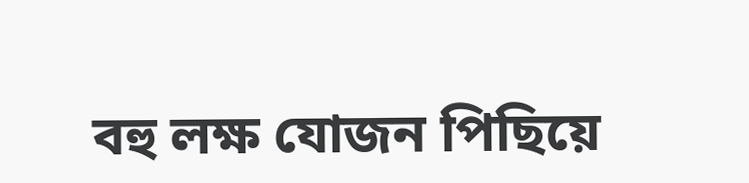বহু লক্ষ যোজন পিছিয়ে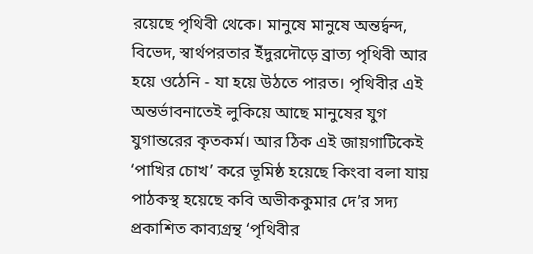রয়েছে পৃথিবী থেকে। মানুষে মানুষে অন্তর্দ্বন্দ, বিভেদ, স্বার্থপরতার ইঁদুরদৌড়ে ব্রাত্য পৃথিবী আর হয়ে ওঠেনি - যা হয়ে উঠতে পারত। পৃথিবীর এই অন্তর্ভাবনাতেই লুকিয়ে আছে মানুষের যুগ যুগান্তরের কৃতকর্ম। আর ঠিক এই জায়গাটিকেই ‘পাখির চোখ’ করে ভূমিষ্ঠ হয়েছে কিংবা বলা যায় পাঠকস্থ হয়েছে কবি অভীককুমার দে’র সদ্য প্রকাশিত কাব্যগ্রন্থ ‘পৃথিবীর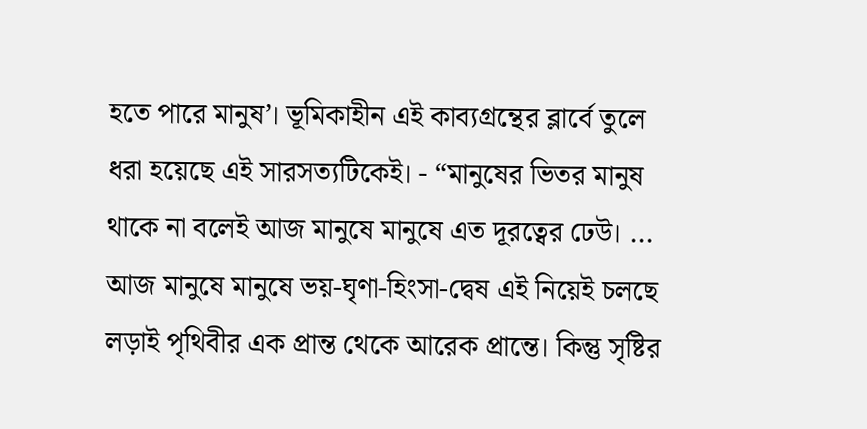হতে পারে মানুষ’। ভূমিকাহীন এই কাব্যগ্রন্থের ব্লার্বে তুলে ধরা হয়েছে এই সারসত্যটিকেই। - “মানুষের ভিতর মানুষ থাকে না বলেই আজ মানুষে মানুষে এত দূরত্বের ঢেউ। ... আজ মানুষে মানুষে ভয়-ঘৃণা-হিংসা-দ্বেষ এই নিয়েই চলছে লড়াই পৃথিবীর এক প্রান্ত থেকে আরেক প্রান্তে। কিন্তু সৃষ্টির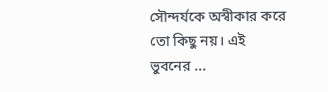সৌন্দর্যকে অস্বীকার করে তো কিছু নয়। এই ভুবনের ...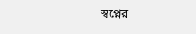স্বপ্নের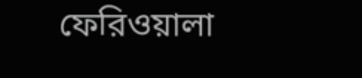ফেরিওয়ালা